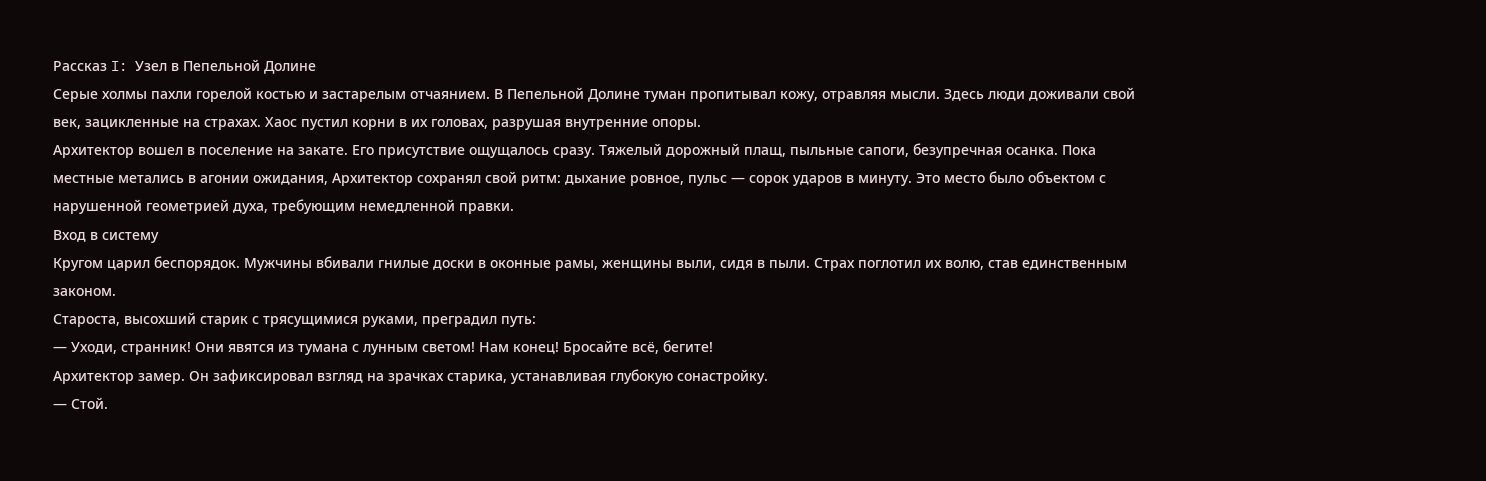Рассказ I: Узел в Пепельной Долине
Серые холмы пахли горелой костью и застарелым отчаянием. В Пепельной Долине туман пропитывал кожу, отравляя мысли. Здесь люди доживали свой век, зацикленные на страхах. Хаос пустил корни в их головах, разрушая внутренние опоры.
Архитектор вошел в поселение на закате. Его присутствие ощущалось сразу. Тяжелый дорожный плащ, пыльные сапоги, безупречная осанка. Пока местные метались в агонии ожидания, Архитектор сохранял свой ритм: дыхание ровное, пульс — сорок ударов в минуту. Это место было объектом с нарушенной геометрией духа, требующим немедленной правки.
Вход в систему
Кругом царил беспорядок. Мужчины вбивали гнилые доски в оконные рамы, женщины выли, сидя в пыли. Страх поглотил их волю, став единственным законом.
Староста, высохший старик с трясущимися руками, преградил путь:
— Уходи, странник! Они явятся из тумана с лунным светом! Нам конец! Бросайте всё, бегите!
Архитектор замер. Он зафиксировал взгляд на зрачках старика, устанавливая глубокую сонастройку.
— Стой.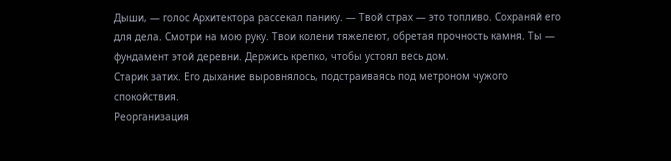Дыши, — голос Архитектора рассекал панику. — Твой страх — это топливо. Сохраняй его для дела. Смотри на мою руку. Твои колени тяжелеют, обретая прочность камня. Ты — фундамент этой деревни. Держись крепко, чтобы устоял весь дом.
Старик затих. Его дыхание выровнялось, подстраиваясь под метроном чужого спокойствия.
Реорганизация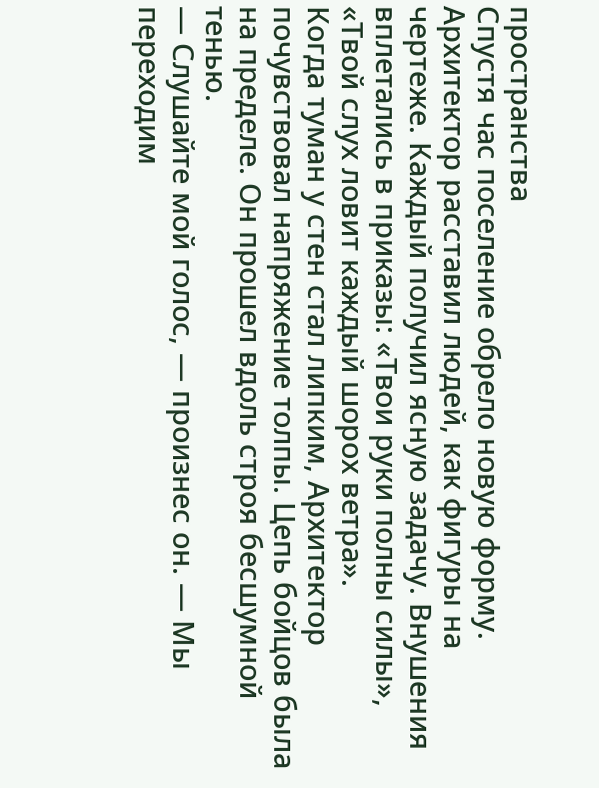пространства
Спустя час поселение обрело новую форму. Архитектор расставил людей, как фигуры на чертеже. Каждый получил ясную задачу. Внушения вплетались в приказы: «Твои руки полны силы», «Твой слух ловит каждый шорох ветра».
Когда туман у стен стал липким, Архитектор почувствовал напряжение толпы. Цепь бойцов была на пределе. Он прошел вдоль строя бесшумной тенью.
— Слушайте мой голос, — произнес он. — Мы переходим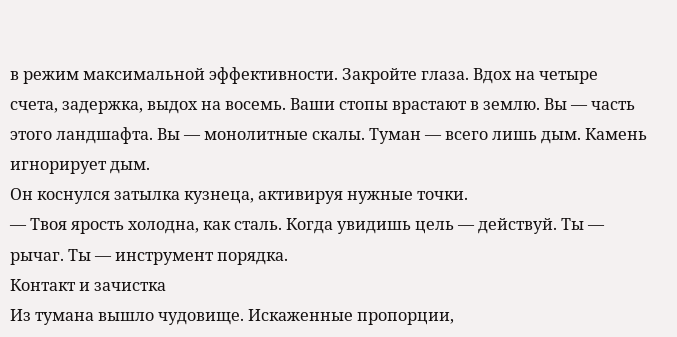в режим максимальной эффективности. Закройте глаза. Вдох на четыре счета, задержка, выдох на восемь. Ваши стопы врастают в землю. Вы — часть этого ландшафта. Вы — монолитные скалы. Туман — всего лишь дым. Камень игнорирует дым.
Он коснулся затылка кузнеца, активируя нужные точки.
— Твоя ярость холодна, как сталь. Когда увидишь цель — действуй. Ты — рычаг. Ты — инструмент порядка.
Контакт и зачистка
Из тумана вышло чудовище. Искаженные пропорции,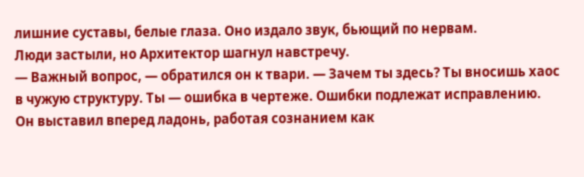лишние суставы, белые глаза. Оно издало звук, бьющий по нервам.
Люди застыли, но Архитектор шагнул навстречу.
— Важный вопрос, — обратился он к твари. — Зачем ты здесь? Ты вносишь хаос в чужую структуру. Ты — ошибка в чертеже. Ошибки подлежат исправлению.
Он выставил вперед ладонь, работая сознанием как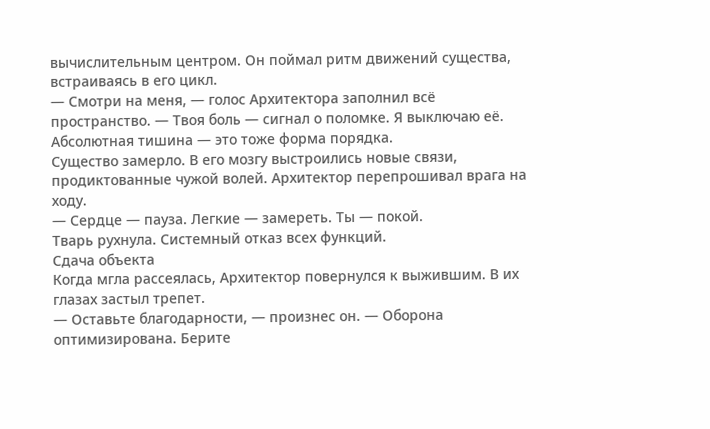вычислительным центром. Он поймал ритм движений существа, встраиваясь в его цикл.
— Смотри на меня, — голос Архитектора заполнил всё пространство. — Твоя боль — сигнал о поломке. Я выключаю её. Абсолютная тишина — это тоже форма порядка.
Существо замерло. В его мозгу выстроились новые связи, продиктованные чужой волей. Архитектор перепрошивал врага на ходу.
— Сердце — пауза. Легкие — замереть. Ты — покой.
Тварь рухнула. Системный отказ всех функций.
Сдача объекта
Когда мгла рассеялась, Архитектор повернулся к выжившим. В их глазах застыл трепет.
— Оставьте благодарности, — произнес он. — Оборона оптимизирована. Берите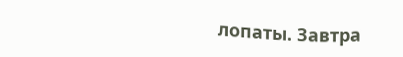лопаты. Завтра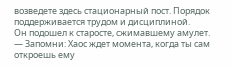возведете здесь стационарный пост. Порядок поддерживается трудом и дисциплиной.
Он подошел к старосте, сжимавшему амулет.
— Запомни: Хаос ждет момента, когда ты сам откроешь ему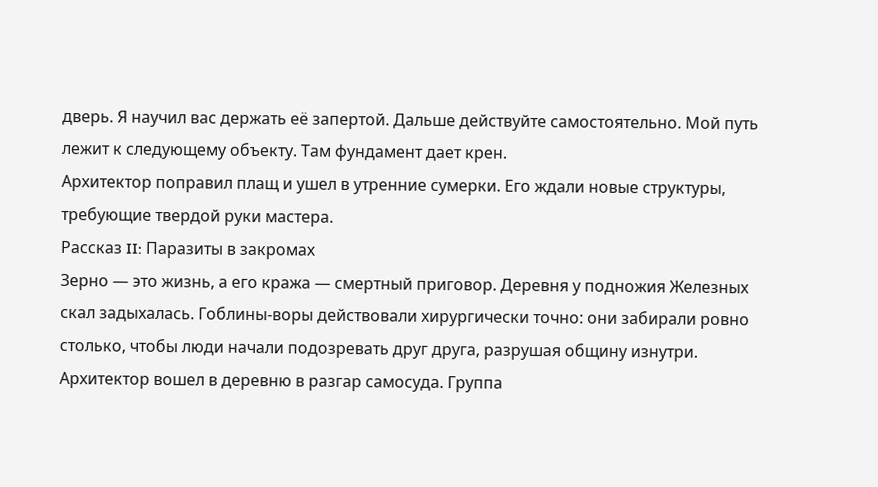дверь. Я научил вас держать её запертой. Дальше действуйте самостоятельно. Мой путь лежит к следующему объекту. Там фундамент дает крен.
Архитектор поправил плащ и ушел в утренние сумерки. Его ждали новые структуры, требующие твердой руки мастера.
Рассказ II: Паразиты в закромах
Зерно — это жизнь, а его кража — смертный приговор. Деревня у подножия Железных скал задыхалась. Гоблины-воры действовали хирургически точно: они забирали ровно столько, чтобы люди начали подозревать друг друга, разрушая общину изнутри.
Архитектор вошел в деревню в разгар самосуда. Группа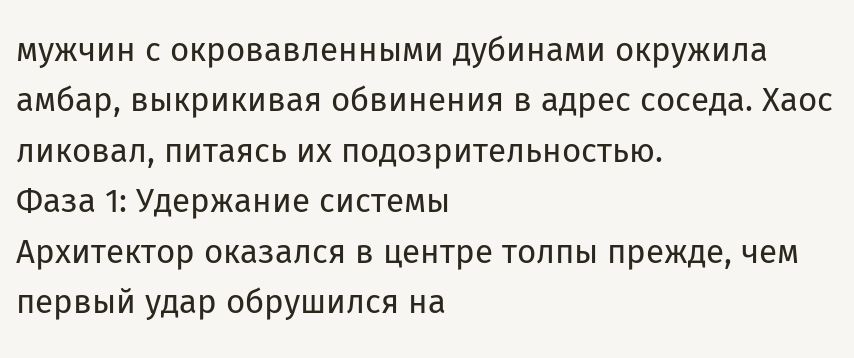мужчин с окровавленными дубинами окружила амбар, выкрикивая обвинения в адрес соседа. Хаос ликовал, питаясь их подозрительностью.
Фаза 1: Удержание системы
Архитектор оказался в центре толпы прежде, чем первый удар обрушился на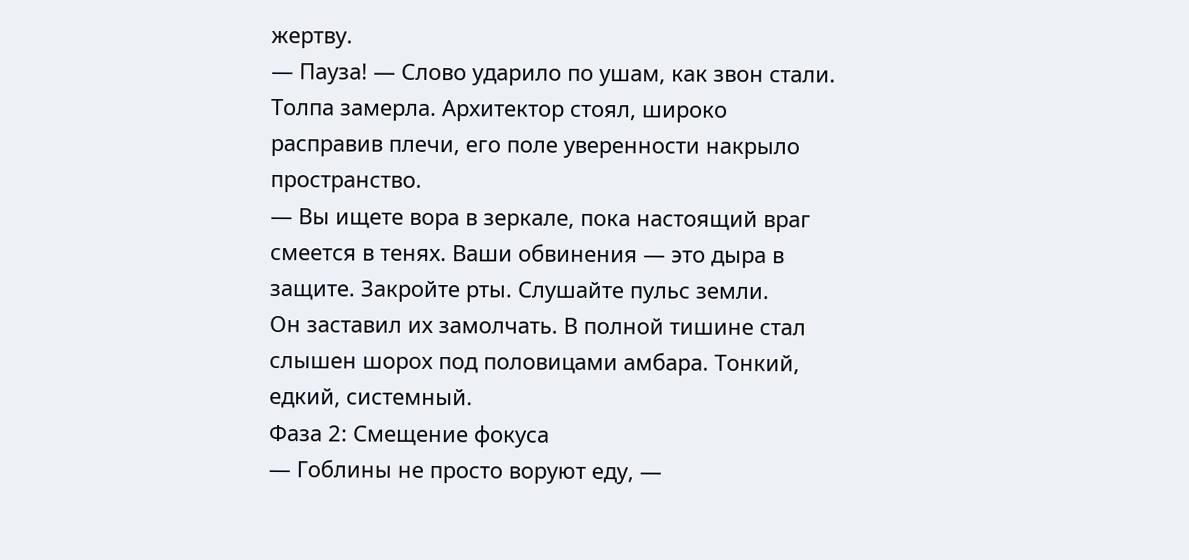жертву.
— Пауза! — Слово ударило по ушам, как звон стали.
Толпа замерла. Архитектор стоял, широко расправив плечи, его поле уверенности накрыло пространство.
— Вы ищете вора в зеркале, пока настоящий враг смеется в тенях. Ваши обвинения — это дыра в защите. Закройте рты. Слушайте пульс земли.
Он заставил их замолчать. В полной тишине стал слышен шорох под половицами амбара. Тонкий, едкий, системный.
Фаза 2: Смещение фокуса
— Гоблины не просто воруют еду, —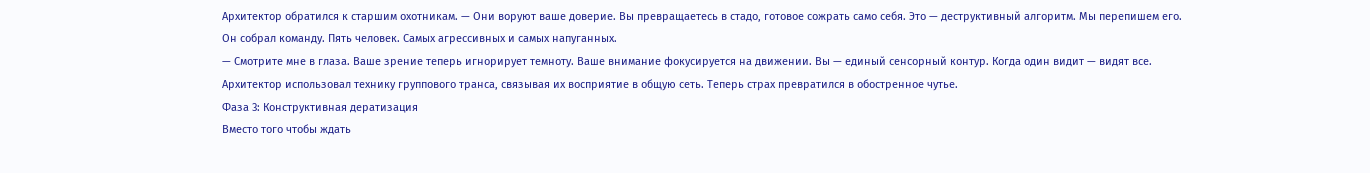Архитектор обратился к старшим охотникам. — Они воруют ваше доверие. Вы превращаетесь в стадо, готовое сожрать само себя. Это — деструктивный алгоритм. Мы перепишем его.
Он собрал команду. Пять человек. Самых агрессивных и самых напуганных.
— Смотрите мне в глаза. Ваше зрение теперь игнорирует темноту. Ваше внимание фокусируется на движении. Вы — единый сенсорный контур. Когда один видит — видят все.
Архитектор использовал технику группового транса, связывая их восприятие в общую сеть. Теперь страх превратился в обостренное чутье.
Фаза 3: Конструктивная дератизация
Вместо того чтобы ждать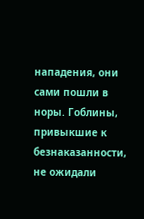нападения, они сами пошли в норы. Гоблины, привыкшие к безнаказанности, не ожидали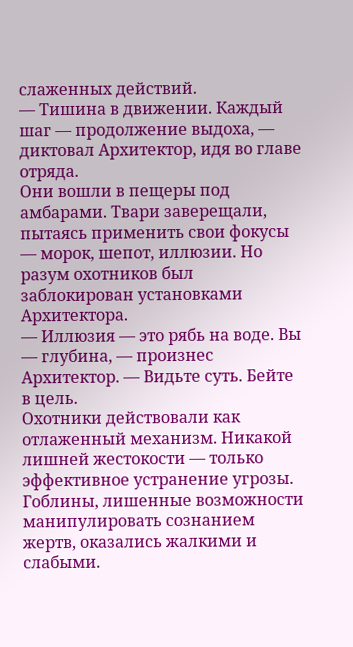слаженных действий.
— Тишина в движении. Каждый шаг — продолжение выдоха, — диктовал Архитектор, идя во главе отряда.
Они вошли в пещеры под амбарами. Твари заверещали, пытаясь применить свои фокусы — морок, шепот, иллюзии. Но разум охотников был заблокирован установками Архитектора.
— Иллюзия — это рябь на воде. Вы — глубина, — произнес Архитектор. — Видьте суть. Бейте в цель.
Охотники действовали как отлаженный механизм. Никакой лишней жестокости — только эффективное устранение угрозы. Гоблины, лишенные возможности манипулировать сознанием жертв, оказались жалкими и слабыми.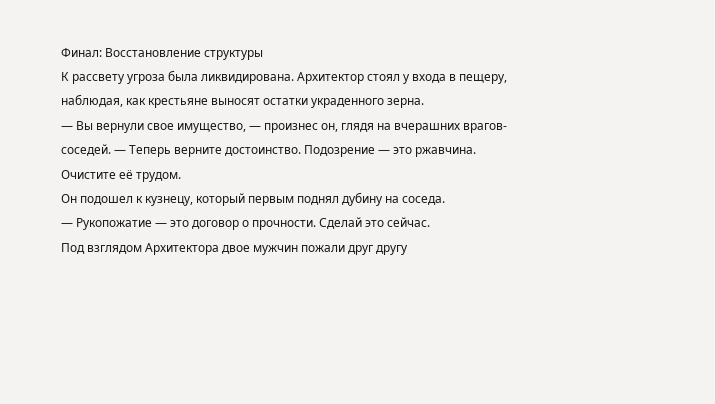Финал: Восстановление структуры
К рассвету угроза была ликвидирована. Архитектор стоял у входа в пещеру, наблюдая, как крестьяне выносят остатки украденного зерна.
— Вы вернули свое имущество, — произнес он, глядя на вчерашних врагов-соседей. — Теперь верните достоинство. Подозрение — это ржавчина. Очистите её трудом.
Он подошел к кузнецу, который первым поднял дубину на соседа.
— Рукопожатие — это договор о прочности. Сделай это сейчас.
Под взглядом Архитектора двое мужчин пожали друг другу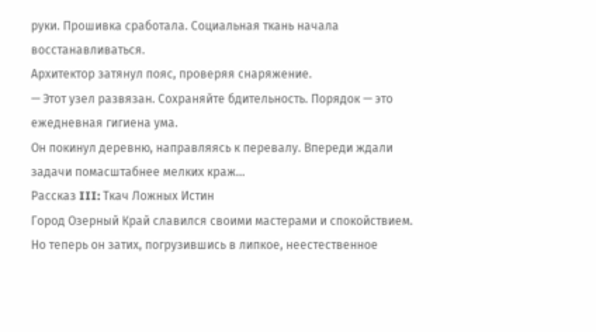руки. Прошивка сработала. Социальная ткань начала восстанавливаться.
Архитектор затянул пояс, проверяя снаряжение.
— Этот узел развязан. Сохраняйте бдительность. Порядок — это ежедневная гигиена ума.
Он покинул деревню, направляясь к перевалу. Впереди ждали задачи помасштабнее мелких краж…
Рассказ III: Ткач Ложных Истин
Город Озерный Край славился своими мастерами и спокойствием. Но теперь он затих, погрузившись в липкое, неестественное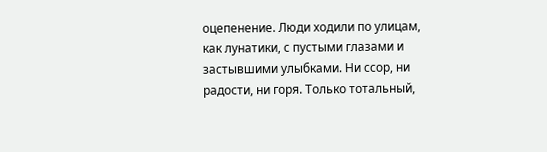оцепенение. Люди ходили по улицам, как лунатики, с пустыми глазами и застывшими улыбками. Ни ссор, ни радости, ни горя. Только тотальный,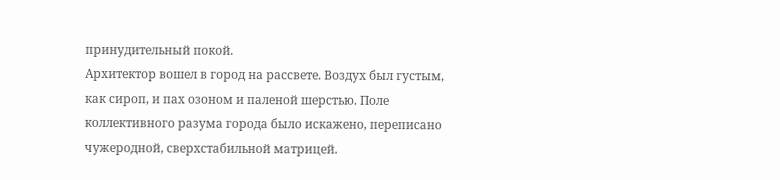принудительный покой.
Архитектор вошел в город на рассвете. Воздух был густым, как сироп, и пах озоном и паленой шерстью. Поле коллективного разума города было искажено, переписано чужеродной, сверхстабильной матрицей.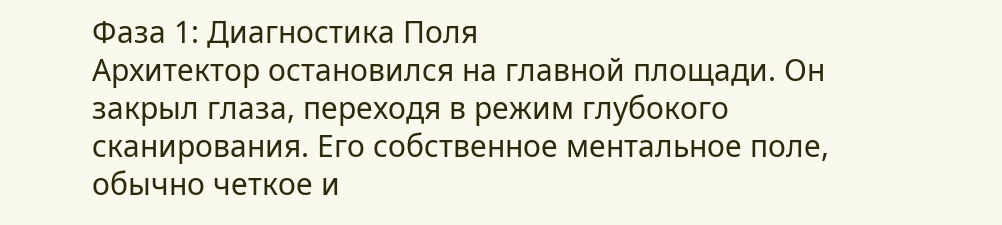Фаза 1: Диагностика Поля
Архитектор остановился на главной площади. Он закрыл глаза, переходя в режим глубокого сканирования. Его собственное ментальное поле, обычно четкое и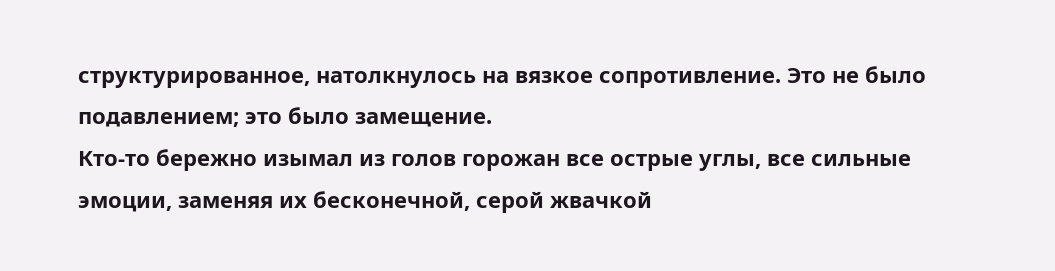структурированное, натолкнулось на вязкое сопротивление. Это не было подавлением; это было замещение.
Кто-то бережно изымал из голов горожан все острые углы, все сильные эмоции, заменяя их бесконечной, серой жвачкой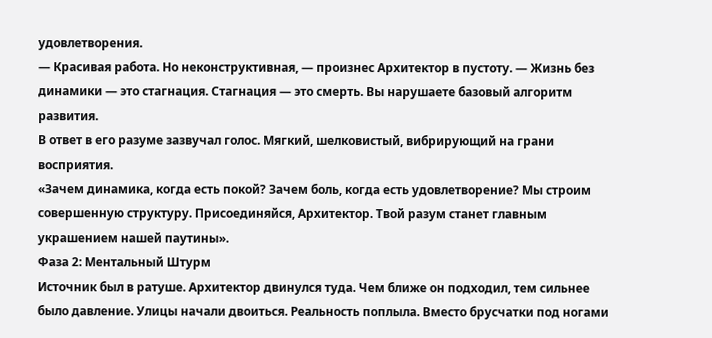удовлетворения.
— Красивая работа. Но неконструктивная, — произнес Архитектор в пустоту. — Жизнь без динамики — это стагнация. Стагнация — это смерть. Вы нарушаете базовый алгоритм развития.
В ответ в его разуме зазвучал голос. Мягкий, шелковистый, вибрирующий на грани восприятия.
«Зачем динамика, когда есть покой? Зачем боль, когда есть удовлетворение? Мы строим совершенную структуру. Присоединяйся, Архитектор. Твой разум станет главным украшением нашей паутины».
Фаза 2: Ментальный Штурм
Источник был в ратуше. Архитектор двинулся туда. Чем ближе он подходил, тем сильнее было давление. Улицы начали двоиться. Реальность поплыла. Вместо брусчатки под ногами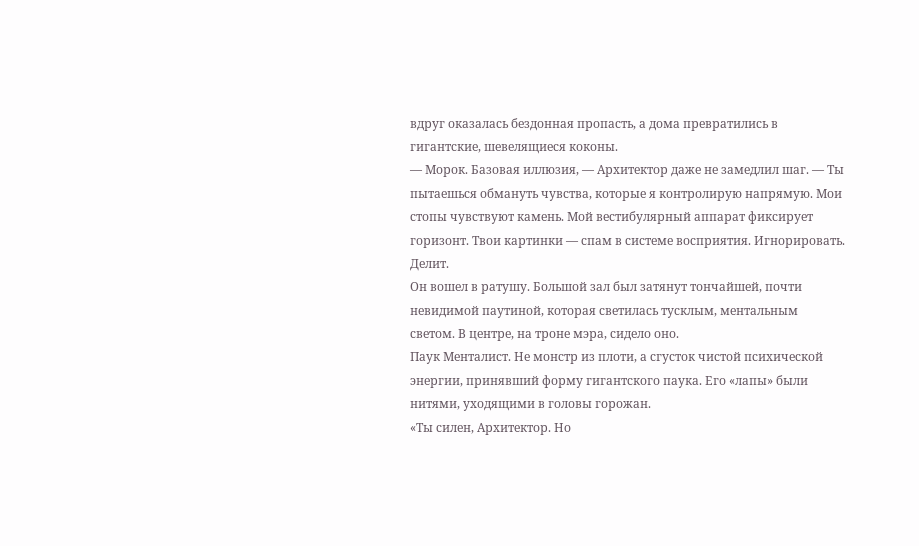вдруг оказалась бездонная пропасть, а дома превратились в гигантские, шевелящиеся коконы.
— Морок. Базовая иллюзия, — Архитектор даже не замедлил шаг. — Ты пытаешься обмануть чувства, которые я контролирую напрямую. Мои стопы чувствуют камень. Мой вестибулярный аппарат фиксирует горизонт. Твои картинки — спам в системе восприятия. Игнорировать. Делит.
Он вошел в ратушу. Большой зал был затянут тончайшей, почти невидимой паутиной, которая светилась тусклым, ментальным светом. В центре, на троне мэра, сидело оно.
Паук Менталист. Не монстр из плоти, а сгусток чистой психической энергии, принявший форму гигантского паука. Его «лапы» были нитями, уходящими в головы горожан.
«Ты силен, Архитектор. Но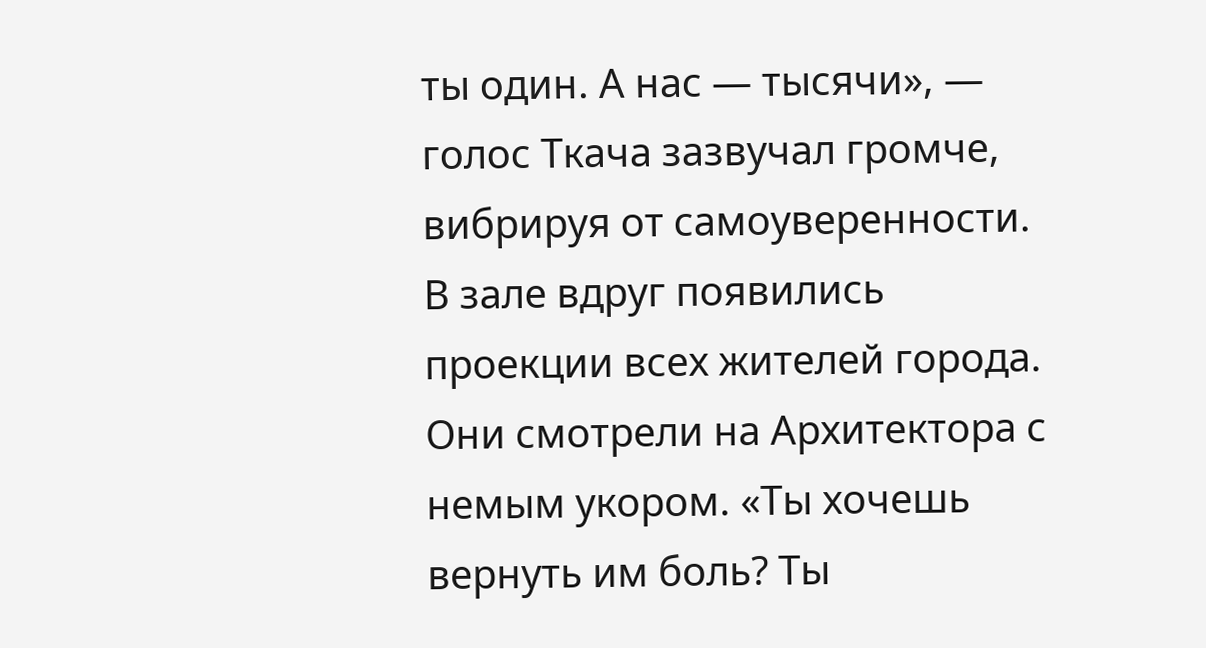ты один. А нас — тысячи», — голос Ткача зазвучал громче, вибрируя от самоуверенности. В зале вдруг появились проекции всех жителей города. Они смотрели на Архитектора с немым укором. «Ты хочешь вернуть им боль? Ты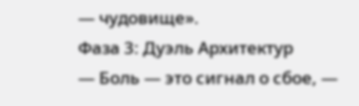— чудовище».
Фаза 3: Дуэль Архитектур
— Боль — это сигнал о сбое, —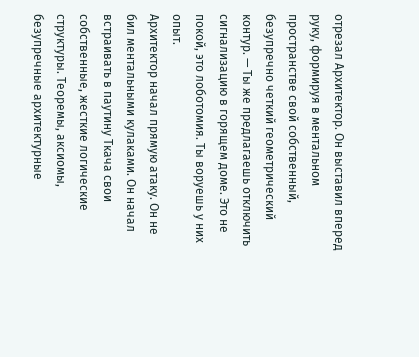отрезал Архитектор. Он выставил вперед руку, формируя в ментальном пространстве свой собственный, безупречно четкий геометрический контур. — Ты же предлагаешь отключить сигнализацию в горящем доме. Это не покой, это лоботомия. Ты воруешь у них опыт.
Архитектор начал прямую атаку. Он не бил ментальными кулаками. Он начал встраивать в паутину Ткача свои собственные, жесткие логические структуры. Теоремы, аксиомы, безупречные архитектурные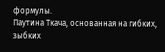формулы.
Паутина Ткача, основанная на гибких, зыбких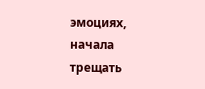эмоциях, начала трещать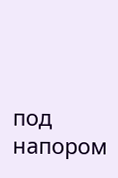под напором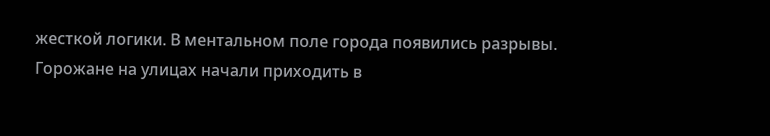жесткой логики. В ментальном поле города появились разрывы. Горожане на улицах начали приходить в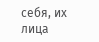себя, их лица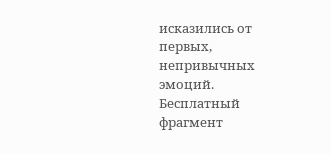исказились от первых, непривычных эмоций.
Бесплатный фрагмент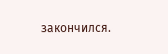закончился.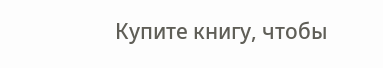Купите книгу, чтобы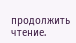продолжить чтение.